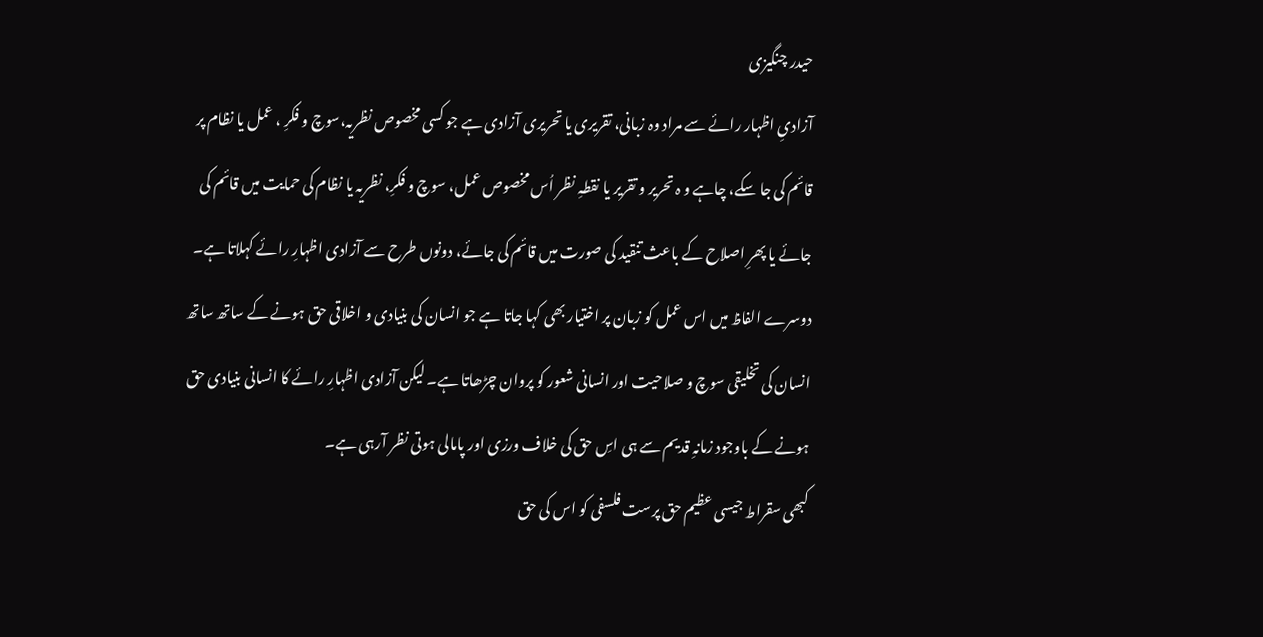حیدر چنگیزی
آزادیِ اظہار رائے سے مراد وہ زبانی، تقریری یا تحریری آزادی ہے جو کسی مخصوص نظریہ،سوچ و فکرِ ، عمل یا نظام پر قائم کی جا سکے، چاہے و ہ تحریر و تقریر یا نقطہِ نظر اُس مخصوص عمل، سوچ و فکرِ، نظریہ یا نظام کی حمایت میں قائم کی جائے یا پھرِ اصلاح کے باعث تنقید کی صورت میں قائم کی جائے، دونوں طرح سے آزادی اظہارِ رائے کہلاتا ہے۔
دوسرے الفاظ میں اس عمل کو زبان پر اختیار بھی کہا جاتا ہے جو انسان کی بنیادی و اخلاقی حق ہونے کے ساتھ ساتھ انسان کی تخلیقی سوچ و صلاحیت اور انسانی شعور کو پروان چڑھاتا ہے۔ لیکن آزادی اظہارِ رائے کا انسانی بنیادی حق ہونے کے باوجود زمانہِ قدیم سے ہی اسِ حق کی خلاف ورزی اور پامالی ہوتی نظر آرہی ہے۔
کبھی سقراط جیسی عظیم حق پرست فلسفی کو اس کی حق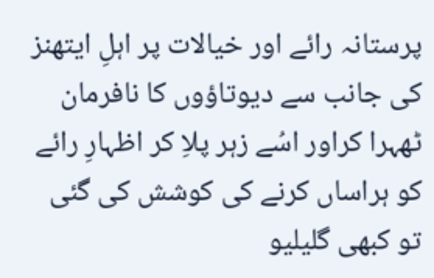پرستانہ رائے اور خیالات پر اہلِ ایتھنز کی جانب سے دیوتاؤوں کا نافرمان ٹھہرا کراور اسُے زہر پلاِ کر اظہارِ رائے کو ہراساں کرنے کی کوشش کی گئی تو کبھی گلیلیو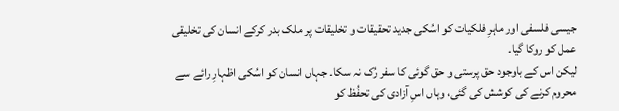جیسی فلسفی اور ماہرِ فلکیات کو اسُکی جدید تحقیقات و تخلیقات پر ملک بدر کرکے انسان کی تخلیقی عمل کو روکا گیا۔
لیکن اس کے باوجود حق پرستی و حق گوئی کا سفر رُک نہ سکا۔ جہاں انسان کو اسُکی اظہارِ رائے سے محروم کرنے کی کوشش کی گئی، وہاں اسِ آزادی کی تحفُظ کو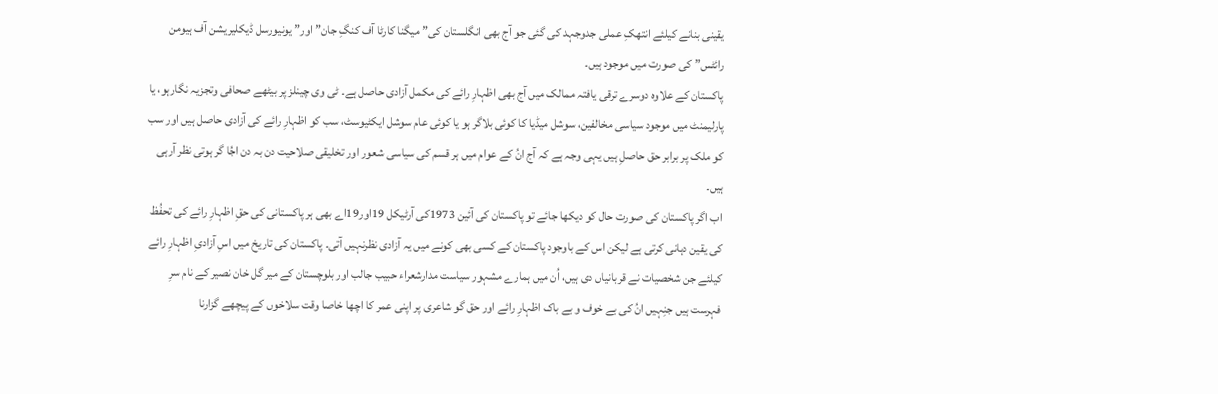یقینی بنانے کیلئے انتھکِ عملی جدوجہد کی گئی جو آج بھی انگلستان کی” میگنا کارٹا آف کنگِ جان” اور” یونیورسل ڈیکلیریشن آف ہیومن رائٹس” کی صورت میں موجود ہیں۔
پاکستان کے علاوہ دوسرے ترقی یافتہ ممالک میں آج بھی اظہارِ رائے کی مکمل آزادی حاصل ہے۔ ٹی وی چینلز پر بیٹھے صحافی وتجزیہ نگارہو، یا پارلیمنٹ میں موجود سیاسی مخالفین، سوشل میڈیا کا کوئی بلاگر ہو یا کوئی عام سوشل ایکٹیوسٹ، سب کو اظہارِ رائے کی آزادی حاصل ہیں اور سب کو ملک پر برابر حق حاصلِ ہیں یہی وجہ ہے کہ آج انُ کے عوام میں ہر قسم کی سیاسی شعور اور تخلیقی صلاحیت دن بہ دن اجُا گر ہوتی نظر آرہی ہیں۔
اب اگر پاکستان کی صورت حال کو دیکھا جائے تو پاکستان کی آئین 1973کی آرٹیکل 19اور19اے بھی ہر پاکستانی کی حقِ اظہارِ رائے کی تحفُظ کی یقین دہانی کرتی ہے لیکن اس کے باوجود پاکستان کے کسی بھی کونے میں یہ آزادی نظرنہیں آتی۔ پاکستان کی تاریخ میں اسِ آزادیِ اظہارِ رائے کیلئے جن شخصیات نے قربانیاں دی ہیں، اُن میں ہمارے مشہور سیاست مدارشعراء حبیب جالب اور بلوچستان کے میر گل خان نصیر کے نام سرِ فہرست ہیں جنِہیں انُ کی بے خوف و بے باک اظہارِ رائے اور حق گو شاعری پر اپنی عمر کا اچھا خاصا وقت سلاخوں کے پیچھے گزارنا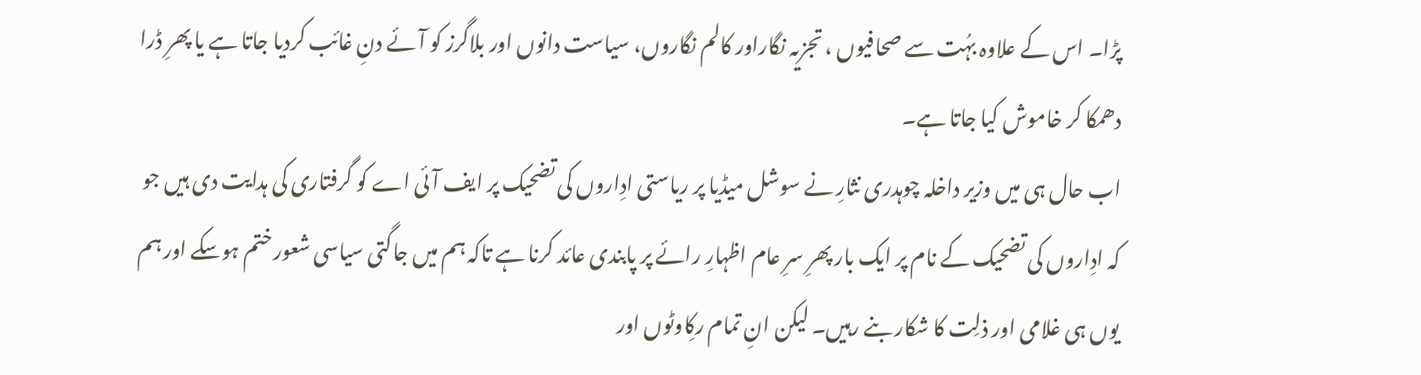پڑا۔ اس کے علاوہ بہُت سے صحافیوں ، تجزیہ نگاراور کالم نگاروں، سیاست دانوں اور بلاگرز کو آئے دنِ غائب کردیا جاتا ہے یا پھرِ ڈرا دھمکا کر خاموش کیا جاتا ہے۔
اب حال ہی میں وزیر داخلہ چوہدری نثارِ نے سوشل میڈیا پر ریاستی ادِاروں کی تضحیک پر ایف آئی اے کو گرفتاری کی ہدایت دی ہیں جو کہ ادِاروں کی تضحیک کے نام پر ایک بار پھرِ سرِ عام اظہارِ رائے پر پابندی عائد کرنا ہے تاکہ ہم میں جاگتی سیاسی شعور ختم ہوسکے اور ہم یوں ہی غلامی اور ذلِت کا شکار بنے رہیں۔ لیکن انِ تمام رکِاوٹوں اور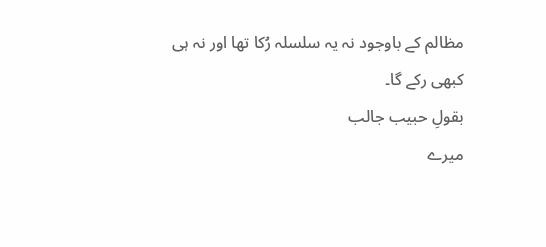مظالم کے باوجود نہ یہ سلسلہ رُکا تھا اور نہ ہی کبھی رکے گا۔
بقولِ حبیب جالب
میرے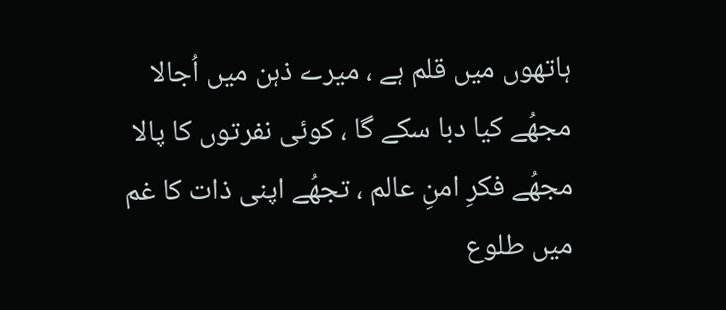ہاتھوں میں قلم ہے ، میرے ذہن میں اُجالا
مجھُے کیا دبا سکے گا ، کوئی نفرتوں کا پالا
مجھُے فکرِ امنِ عالم ، تجھُے اپنی ذات کا غم
میں طلوع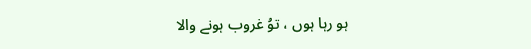ہو رہا ہوں ، توُ غروب ہونے والا